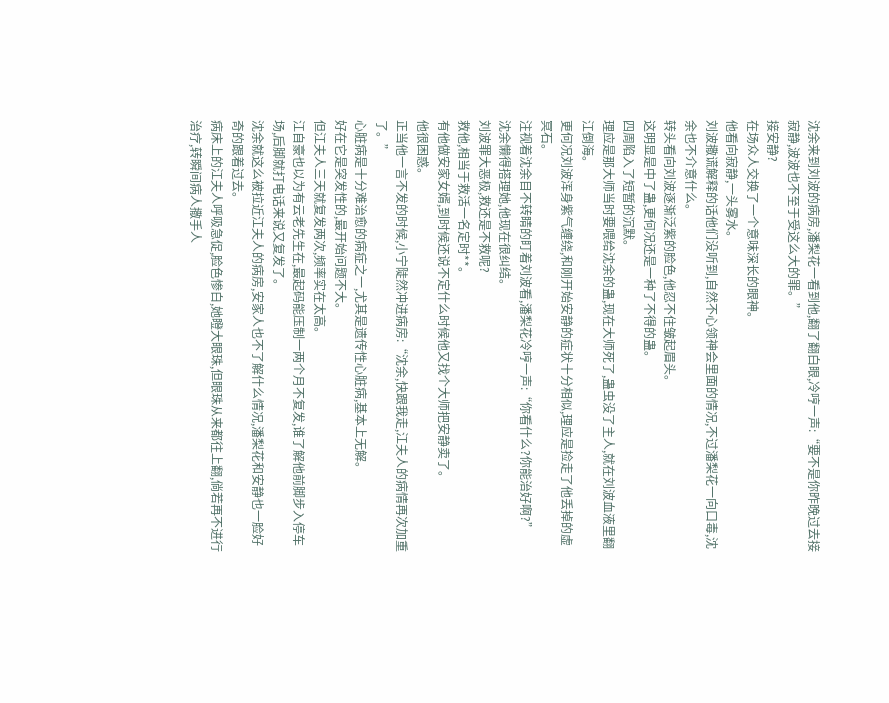沈余来到刘波的病房,潘梨花一看到他,翻了翻白眼,冷哼一声:“要不是你昨晚过去接寂静,波波也不至于受这么大的罪。”
接安静?
在场众人交换了一个意味深长的眼神。
他看向寂静,一头雾水。
刘波撒谎解释的话他们没听到,自然不心领神会里面的情况,不过潘梨花一向口毒,沈余也不介意什么。
转头看向刘波逐渐泛紫的脸色,他忍不住皱起眉头。
这明显是中了蛊,更何况还是一种了不得的蛊。
四周陷入了短暂的沉默。
理应是那大师当时要喂给沈余的蛊,现在大师死了,蛊虫没了主人,就在刘波血液里翻江倒海。
更何况刘波浑身紫气缠绕,和刚开始安静的症状十分相似,理应是捡走了他丢掉的虚冥石。
注视着沈余目不转睛的盯着刘波看,潘梨花冷哼一声:“你看什么?你能治好啊?”
沈余懒得搭理她,他现在很纠结。
刘波罪大恶极,救还是不救呢?
救他,相当于救活一名定时**。
有他做安家女婿,到时候还说不定什么时候他又找个大师把安静卖了。
他很困惑。
正当他一言不发的时候,小宁陡然冲进病房:“沈余,快跟我走,江夫人的病情再次加重了。”
心脏病是十分难治愈的病症之一,尤其是遗传性心脏病,基本上无解。
好在它是突发性的,最开始问题不大。
但江夫人三天就复发两次,频率实在太高。
江自豪也以为有云老先生在,最起码能压制一两个月不复发,谁了解他前脚步入停车场,后脚就打电话来说又复发了。
沈余就这么被拉近江夫人的病房,安家人也不了解什么情况,潘梨花和安静也一脸好奇的跟着过去。
病床上的江夫人呼吸急促,脸色惨白,她瞪大眼珠,但眼珠从来都往上翻,倘若再不进行治疗,转瞬间病人撒手人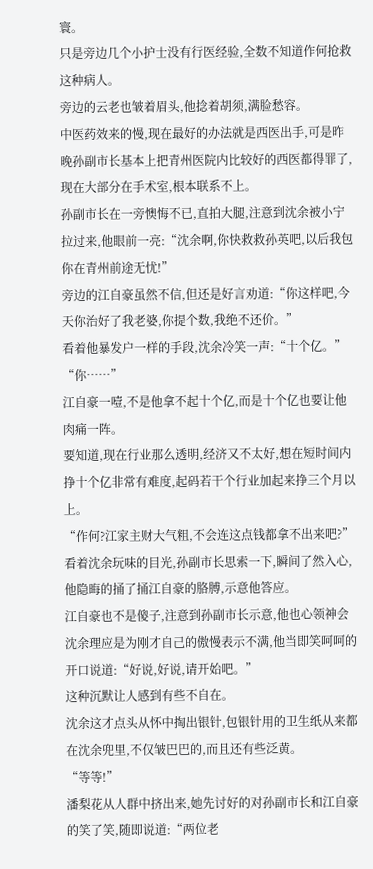寰。
只是旁边几个小护士没有行医经验,全数不知道作何抢救这种病人。
旁边的云老也皱着眉头,他捻着胡须,满脸愁容。
中医药效来的慢,现在最好的办法就是西医出手,可是昨晚孙副市长基本上把青州医院内比较好的西医都得罪了,现在大部分在手术室,根本联系不上。
孙副市长在一旁懊悔不已,直拍大腿,注意到沈余被小宁拉过来,他眼前一亮:“沈余啊,你快救救孙英吧,以后我包你在青州前途无忧!”
旁边的江自豪虽然不信,但还是好言劝道:“你这样吧,今天你治好了我老婆,你提个数,我绝不还价。”
看着他暴发户一样的手段,沈余冷笑一声:“十个亿。”
“你……”
江自豪一噎,不是他拿不起十个亿,而是十个亿也要让他肉痛一阵。
要知道,现在行业那么透明,经济又不太好,想在短时间内挣十个亿非常有难度,起码若干个行业加起来挣三个月以上。
“作何?江家主财大气粗,不会连这点钱都拿不出来吧?”
看着沈余玩味的目光,孙副市长思索一下,瞬间了然入心,他隐晦的捅了捅江自豪的胳膊,示意他答应。
江自豪也不是傻子,注意到孙副市长示意,他也心领神会沈余理应是为刚才自己的傲慢表示不满,他当即笑呵呵的开口说道:“好说,好说,请开始吧。”
这种沉默让人感到有些不自在。
沈余这才点头从怀中掏出银针,包银针用的卫生纸从来都在沈余兜里,不仅皱巴巴的,而且还有些泛黄。
“等等!”
潘梨花从人群中挤出来,她先讨好的对孙副市长和江自豪的笑了笑,随即说道:“两位老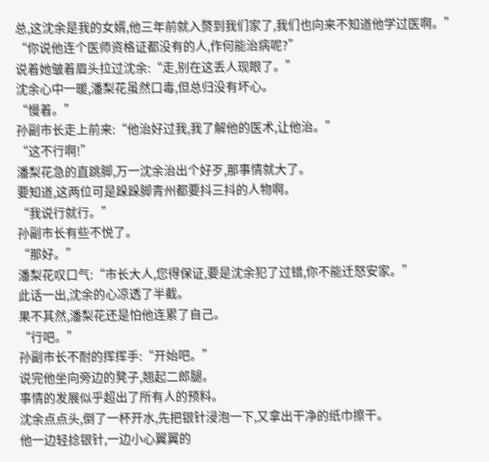总,这沈余是我的女婿,他三年前就入赘到我们家了,我们也向来不知道他学过医啊。”
“你说他连个医师资格证都没有的人,作何能治病呢?”
说着她皱着眉头拉过沈余:“走,别在这丢人现眼了。”
沈余心中一暖,潘梨花虽然口毒,但总归没有坏心。
“慢着。”
孙副市长走上前来:“他治好过我,我了解他的医术,让他治。”
“这不行啊!”
潘梨花急的直跳脚,万一沈余治出个好歹,那事情就大了。
要知道,这两位可是跺跺脚青州都要抖三抖的人物啊。
“我说行就行。”
孙副市长有些不悦了。
“那好。”
潘梨花叹口气:“市长大人,您得保证,要是沈余犯了过错,你不能迁怒安家。”
此话一出,沈余的心凉透了半截。
果不其然,潘梨花还是怕他连累了自己。
“行吧。”
孙副市长不耐的挥挥手:“开始吧。”
说完他坐向旁边的凳子,翘起二郎腿。
事情的发展似乎超出了所有人的预料。
沈余点点头,倒了一杯开水,先把银针浸泡一下,又拿出干净的纸巾擦干。
他一边轻捻银针,一边小心翼翼的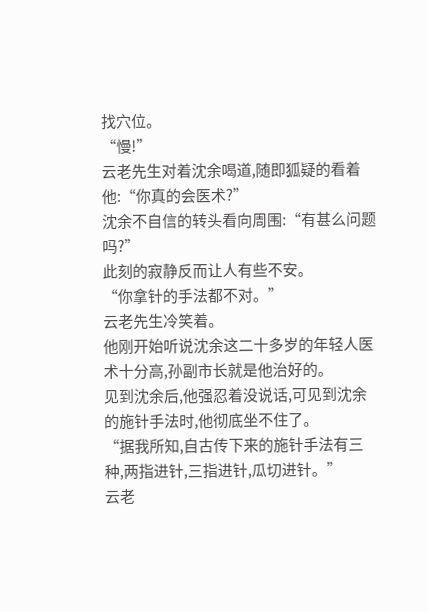找穴位。
“慢!”
云老先生对着沈余喝道,随即狐疑的看着他:“你真的会医术?”
沈余不自信的转头看向周围:“有甚么问题吗?”
此刻的寂静反而让人有些不安。
“你拿针的手法都不对。”
云老先生冷笑着。
他刚开始听说沈余这二十多岁的年轻人医术十分高,孙副市长就是他治好的。
见到沈余后,他强忍着没说话,可见到沈余的施针手法时,他彻底坐不住了。
“据我所知,自古传下来的施针手法有三种,两指进针,三指进针,瓜切进针。”
云老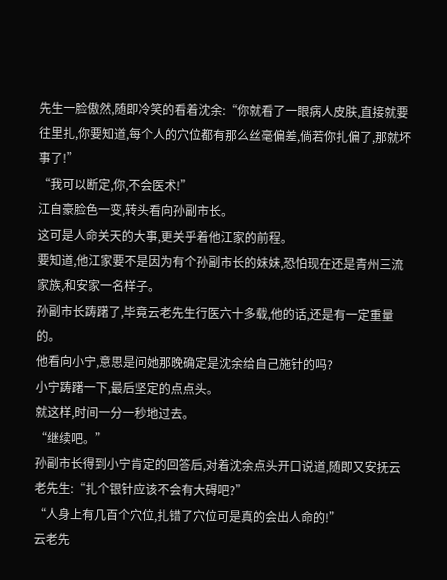先生一脸傲然,随即冷笑的看着沈余:“你就看了一眼病人皮肤,直接就要往里扎,你要知道,每个人的穴位都有那么丝毫偏差,倘若你扎偏了,那就坏事了!”
“我可以断定,你,不会医术!”
江自豪脸色一变,转头看向孙副市长。
这可是人命关天的大事,更关乎着他江家的前程。
要知道,他江家要不是因为有个孙副市长的妹妹,恐怕现在还是青州三流家族,和安家一名样子。
孙副市长踌躇了,毕竟云老先生行医六十多载,他的话,还是有一定重量的。
他看向小宁,意思是问她那晚确定是沈余给自己施针的吗?
小宁踌躇一下,最后坚定的点点头。
就这样,时间一分一秒地过去。
“继续吧。”
孙副市长得到小宁肯定的回答后,对着沈余点头开口说道,随即又安抚云老先生:“扎个银针应该不会有大碍吧?”
“人身上有几百个穴位,扎错了穴位可是真的会出人命的!”
云老先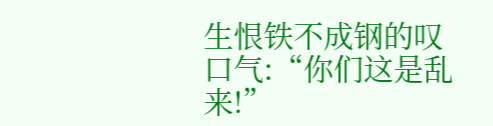生恨铁不成钢的叹口气:“你们这是乱来!”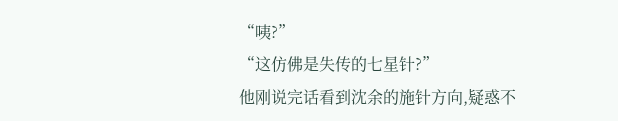“咦?”
“这仿佛是失传的七星针?”
他刚说完话看到沈余的施针方向,疑惑不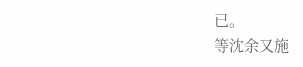已。
等沈余又施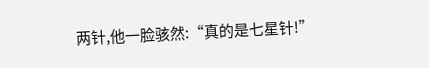两针,他一脸骇然:“真的是七星针!”